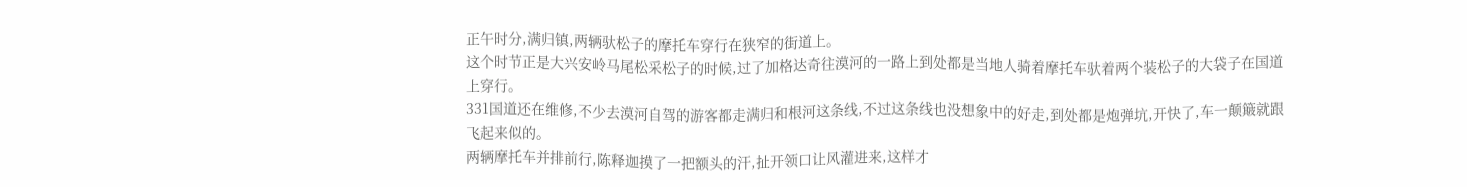正午时分,满归镇,两辆驮松子的摩托车穿行在狭窄的街道上。
这个时节正是大兴安岭马尾松采松子的时候,过了加格达奇往漠河的一路上到处都是当地人骑着摩托车驮着两个装松子的大袋子在国道上穿行。
331国道还在维修,不少去漠河自驾的游客都走满归和根河这条线,不过这条线也没想象中的好走,到处都是炮弹坑,开快了,车一颠簸就跟飞起来似的。
两辆摩托车并排前行,陈释迦摸了一把额头的汗,扯开领口让风灌进来,这样才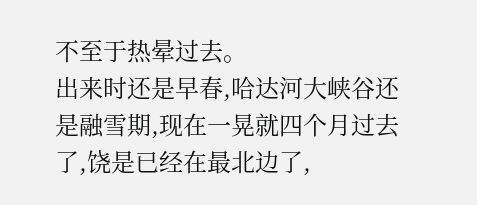不至于热晕过去。
出来时还是早春,哈达河大峡谷还是融雪期,现在一晃就四个月过去了,饶是已经在最北边了,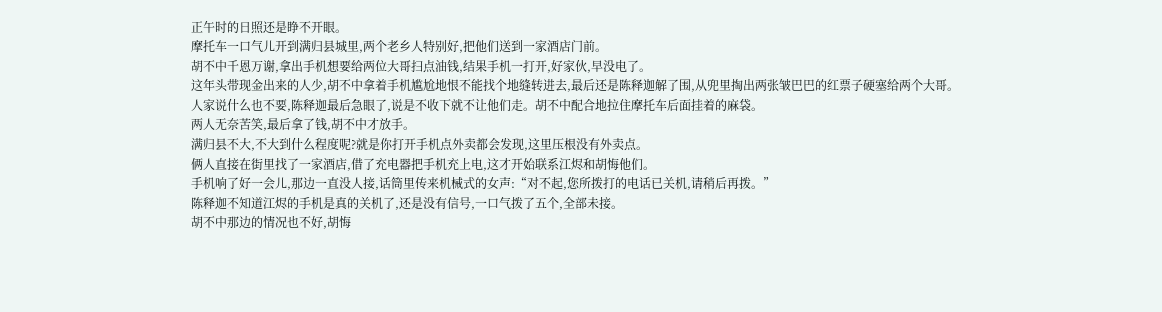正午时的日照还是睁不开眼。
摩托车一口气儿开到满归县城里,两个老乡人特别好,把他们送到一家酒店门前。
胡不中千恩万谢,拿出手机想要给两位大哥扫点油钱,结果手机一打开,好家伙,早没电了。
这年头带现金出来的人少,胡不中拿着手机尴尬地恨不能找个地缝转进去,最后还是陈释迦解了围,从兜里掏出两张皱巴巴的红票子硬塞给两个大哥。
人家说什么也不要,陈释迦最后急眼了,说是不收下就不让他们走。胡不中配合地拉住摩托车后面挂着的麻袋。
两人无奈苦笑,最后拿了钱,胡不中才放手。
满归县不大,不大到什么程度呢?就是你打开手机点外卖都会发现,这里压根没有外卖点。
俩人直接在街里找了一家酒店,借了充电器把手机充上电,这才开始联系江烬和胡悔他们。
手机响了好一会儿,那边一直没人接,话筒里传来机械式的女声:“对不起,您所拨打的电话已关机,请稍后再拨。”
陈释迦不知道江烬的手机是真的关机了,还是没有信号,一口气拨了五个,全部未接。
胡不中那边的情况也不好,胡悔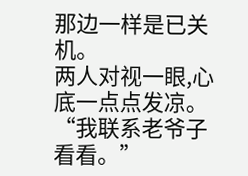那边一样是已关机。
两人对视一眼,心底一点点发凉。
“我联系老爷子看看。”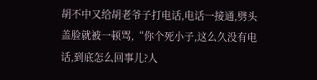胡不中又给胡老爷子打电话,电话一接通,劈头盖脸就被一顿骂,“你个死小子,这么久没有电话,到底怎么回事儿?人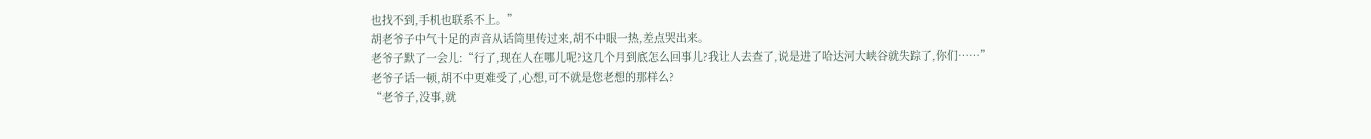也找不到,手机也联系不上。”
胡老爷子中气十足的声音从话筒里传过来,胡不中眼一热,差点哭出来。
老爷子默了一会儿:“行了,现在人在哪儿呢?这几个月到底怎么回事儿?我让人去查了,说是进了哈达河大峡谷就失踪了,你们……”
老爷子话一顿,胡不中更难受了,心想,可不就是您老想的那样么?
“老爷子,没事,就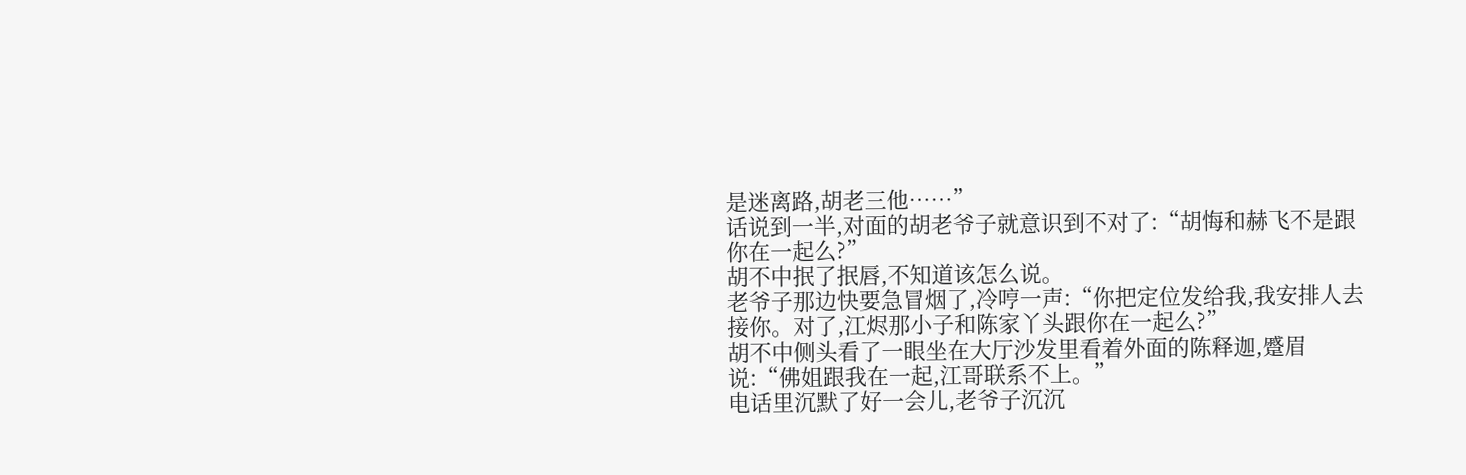是迷离路,胡老三他……”
话说到一半,对面的胡老爷子就意识到不对了:“胡悔和赫飞不是跟你在一起么?”
胡不中抿了抿唇,不知道该怎么说。
老爷子那边快要急冒烟了,冷哼一声:“你把定位发给我,我安排人去接你。对了,江烬那小子和陈家丫头跟你在一起么?”
胡不中侧头看了一眼坐在大厅沙发里看着外面的陈释迦,蹙眉说:“佛姐跟我在一起,江哥联系不上。”
电话里沉默了好一会儿,老爷子沉沉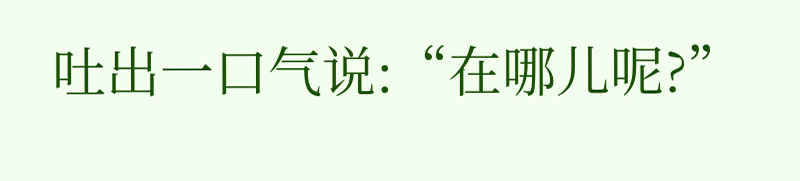吐出一口气说:“在哪儿呢?”